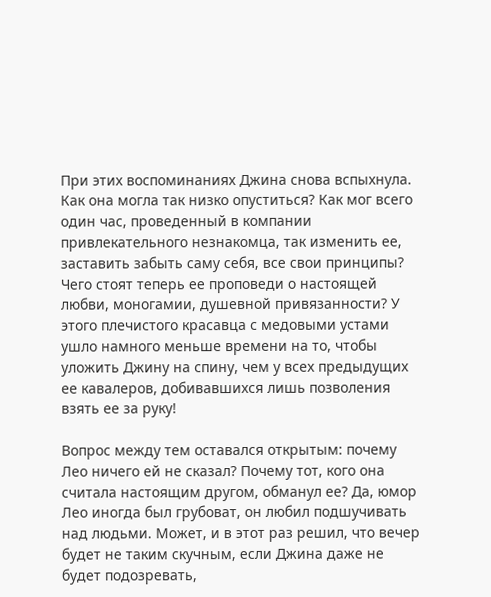При этих воспоминаниях Джина снова вспыхнула. Как она могла так низко опуститься? Как мог всего один час, проведенный в компании привлекательного незнакомца, так изменить ее, заставить забыть саму себя, все свои принципы? Чего стоят теперь ее проповеди о настоящей любви, моногамии, душевной привязанности? У этого плечистого красавца с медовыми устами ушло намного меньше времени на то, чтобы уложить Джину на спину, чем у всех предыдущих ее кавалеров, добивавшихся лишь позволения взять ее за руку!

Вопрос между тем оставался открытым: почему Лео ничего ей не сказал? Почему тот, кого она считала настоящим другом, обманул ее? Да, юмор Лео иногда был грубоват, он любил подшучивать над людьми. Может, и в этот раз решил, что вечер будет не таким скучным, если Джина даже не будет подозревать,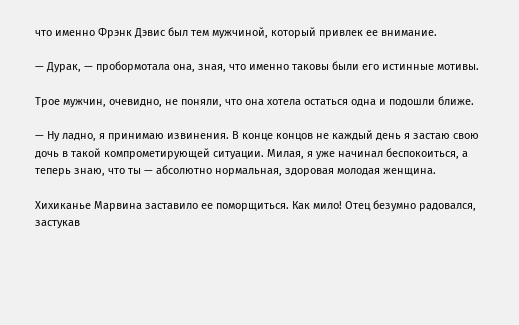что именно Фрэнк Дэвис был тем мужчиной, который привлек ее внимание.

— Дурак, — пробормотала она, зная, что именно таковы были его истинные мотивы.

Трое мужчин, очевидно, не поняли, что она хотела остаться одна и подошли ближе.

— Ну ладно, я принимаю извинения. В конце концов не каждый день я застаю свою дочь в такой компрометирующей ситуации. Милая, я уже начинал беспокоиться, а теперь знаю, что ты — абсолютно нормальная, здоровая молодая женщина.

Хихиканье Марвина заставило ее поморщиться. Как мило! Отец безумно радовался, застукав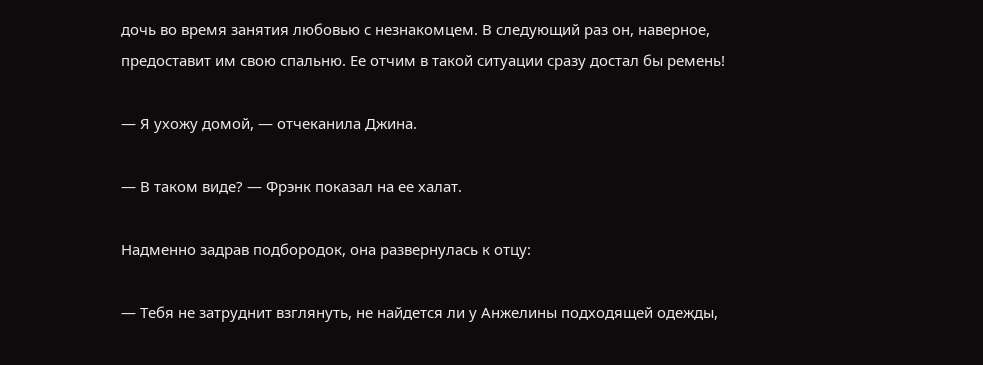дочь во время занятия любовью с незнакомцем. В следующий раз он, наверное, предоставит им свою спальню. Ее отчим в такой ситуации сразу достал бы ремень!

— Я ухожу домой, — отчеканила Джина.

— В таком виде? — Фрэнк показал на ее халат.

Надменно задрав подбородок, она развернулась к отцу:

— Тебя не затруднит взглянуть, не найдется ли у Анжелины подходящей одежды,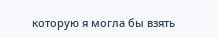которую я могла бы взять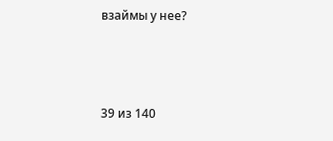взаймы у нее?



39 из 140